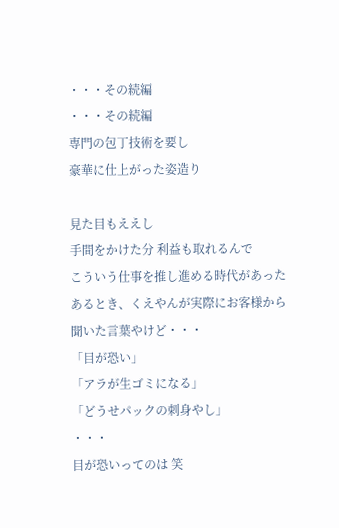・・・その続編
・・・その続編
専門の包丁技術を要し
豪華に仕上がった姿造り

見た目もええし
手間をかけた分 利益も取れるんで
こういう仕事を推し進める時代があった
あるとき、くえやんが実際にお客様から
聞いた言葉やけど・・・
「目が恐い」
「アラが生ゴミになる」
「どうせパックの刺身やし」
・・・
目が恐いってのは 笑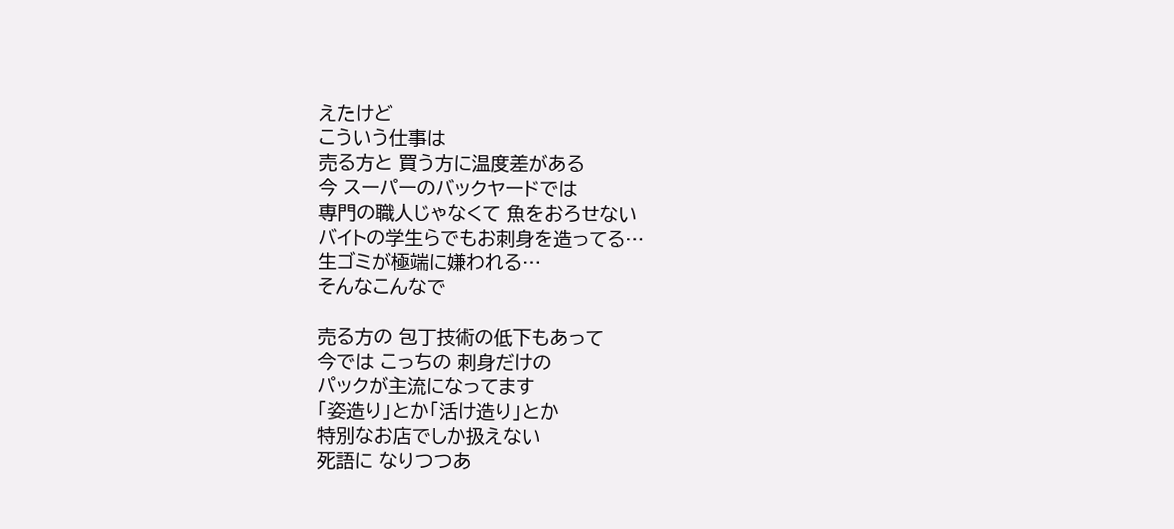えたけど
こういう仕事は
売る方と 買う方に温度差がある
今 スーパーのバックヤードでは
専門の職人じゃなくて 魚をおろせない
バイトの学生らでもお刺身を造ってる…
生ゴミが極端に嫌われる…
そんなこんなで

売る方の 包丁技術の低下もあって
今では こっちの 刺身だけの
パックが主流になってます
「姿造り」とか「活け造り」とか
特別なお店でしか扱えない
死語に なりつつあ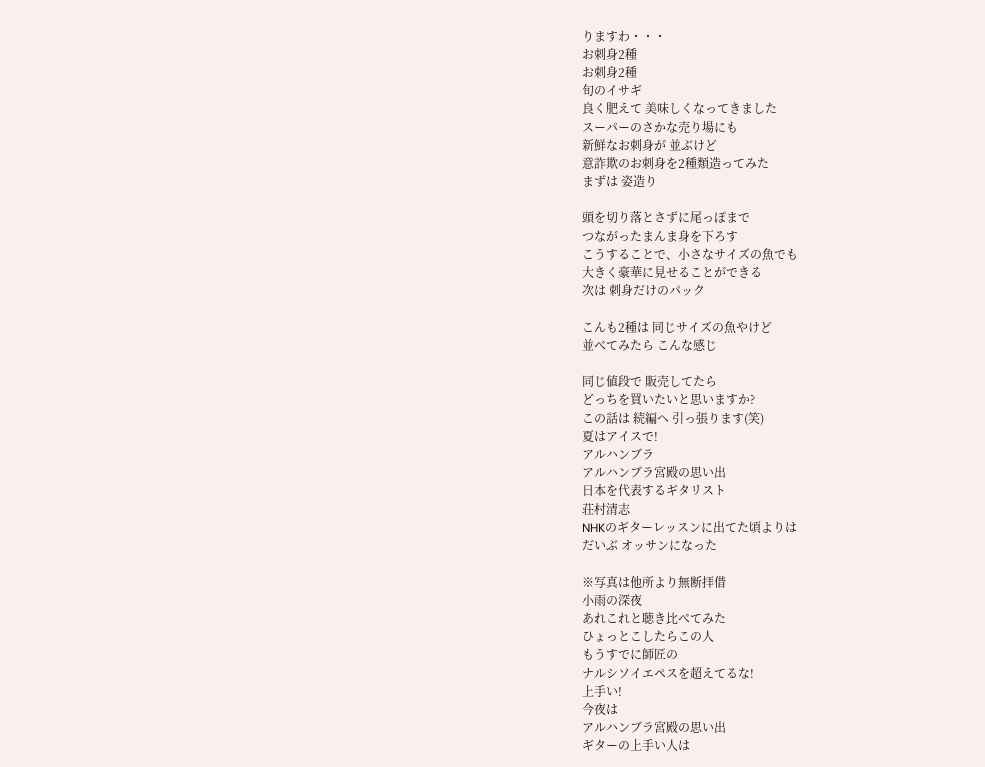りますわ・・・
お刺身2種
お刺身2種
旬のイサギ
良く肥えて 美味しくなってきました
スーパーのさかな売り場にも
新鮮なお刺身が 並ぶけど
意詐欺のお刺身を2種類造ってみた
まずは 姿造り

頭を切り落とさずに尾っぽまで
つながったまんま身を下ろす
こうすることで、小さなサイズの魚でも
大きく豪華に見せることができる
次は 刺身だけのパック

こんも2種は 同じサイズの魚やけど
並べてみたら こんな感じ

同じ値段で 販売してたら
どっちを買いたいと思いますか?
この話は 続編へ 引っ張ります(笑)
夏はアイスで!
アルハンブラ
アルハンブラ宮殿の思い出
日本を代表するギタリスト
荘村清志
NHKのギターレッスンに出てた頃よりは
だいぶ オッサンになった

※写真は他所より無断拝借
小雨の深夜
あれこれと聴き比べてみた
ひょっとこしたらこの人
もうすでに師匠の
ナルシソイエペスを超えてるな!
上手い!
今夜は
アルハンブラ宮殿の思い出
ギターの上手い人は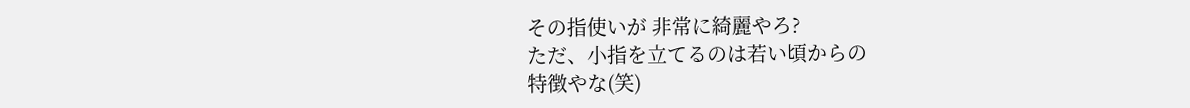その指使いが 非常に綺麗やろ?
ただ、小指を立てるのは若い頃からの
特徴やな(笑)